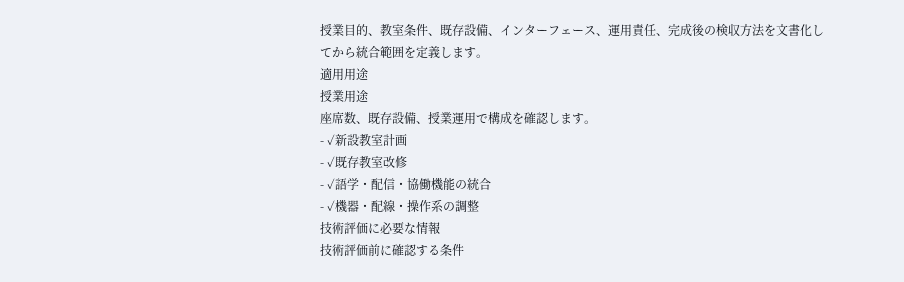授業目的、教室条件、既存設備、インターフェース、運用責任、完成後の検収方法を文書化してから統合範囲を定義します。
適用用途
授業用途
座席数、既存設備、授業運用で構成を確認します。
- ✓新設教室計画
- ✓既存教室改修
- ✓語学・配信・協働機能の統合
- ✓機器・配線・操作系の調整
技術評価に必要な情報
技術評価前に確認する条件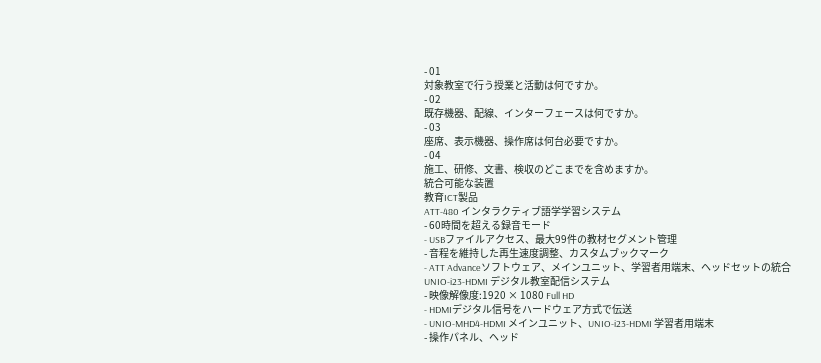- 01
対象教室で行う授業と活動は何ですか。
- 02
既存機器、配線、インターフェースは何ですか。
- 03
座席、表示機器、操作席は何台必要ですか。
- 04
施工、研修、文書、検収のどこまでを含めますか。
統合可能な装置
教育ICT製品
ATT-480 インタラクティブ語学学習システム
- 60時間を超える録音モード
- USBファイルアクセス、最大99件の教材セグメント管理
- 音程を維持した再生速度調整、カスタムブックマーク
- ATT Advanceソフトウェア、メインユニット、学習者用端末、ヘッドセットの統合
UNIO-i23-HDMI デジタル教室配信システム
- 映像解像度:1920 × 1080 Full HD
- HDMIデジタル信号をハードウェア方式で伝送
- UNIO-MHD4-HDMI メインユニット、UNIO-i23-HDMI 学習者用端末
- 操作パネル、ヘッド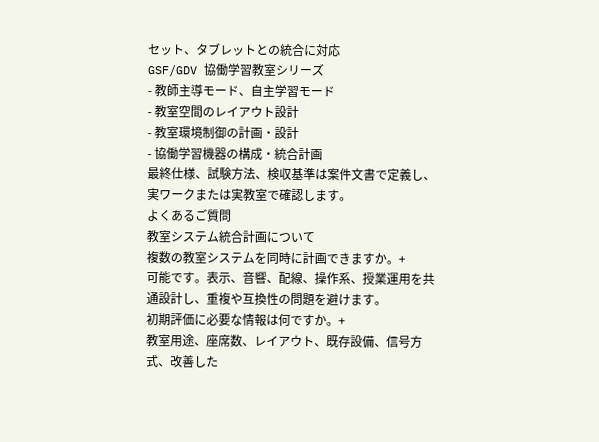セット、タブレットとの統合に対応
GSF/GDV 協働学習教室シリーズ
- 教師主導モード、自主学習モード
- 教室空間のレイアウト設計
- 教室環境制御の計画・設計
- 協働学習機器の構成・統合計画
最終仕様、試験方法、検収基準は案件文書で定義し、実ワークまたは実教室で確認します。
よくあるご質問
教室システム統合計画について
複数の教室システムを同時に計画できますか。+
可能です。表示、音響、配線、操作系、授業運用を共通設計し、重複や互換性の問題を避けます。
初期評価に必要な情報は何ですか。+
教室用途、座席数、レイアウト、既存設備、信号方式、改善した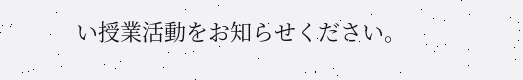い授業活動をお知らせください。